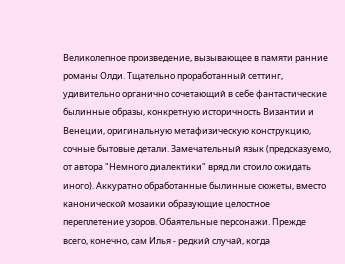Великолепное произведение, вызывающее в памяти ранние романы Олди. Тщательно проработанный сеттинг, удивительно органично сочетающий в себе фантастические былинные образы, конкретную историчность Византии и Венеции, оригинальную метафизическую конструкцию, сочные бытовые детали. Замечательный язык (предсказуемо, от автора "Немного диалектики" вряд ли стоило ожидать иного). Аккуратно обработанные былинные сюжеты, вместо канонической мозаики образующие целостное переплетение узоров. Обаятельные персонажи. Прежде всего, конечно, сам Илья - редкий случай, когда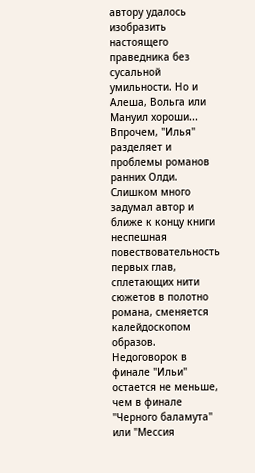автору удалось изобразить настоящего праведника без сусальной умильности. Но и Алеша, Вольга или Мануил хороши...
Впрочем, "Илья" разделяет и проблемы романов ранних Олди. Слишком много задумал автор и ближе к концу книги неспешная повествовательность первых глав, сплетающих нити сюжетов в полотно романа, сменяется калейдоскопом образов. Недоговорок в финале "Ильи" остается не меньше, чем в финале "Черного баламута" или "Мессия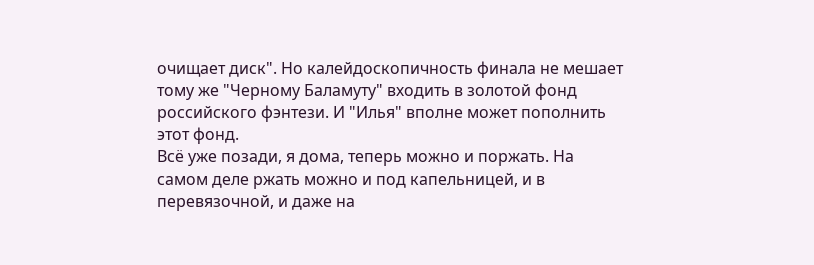очищает диск". Но калейдоскопичность финала не мешает тому же "Черному Баламуту" входить в золотой фонд российского фэнтези. И "Илья" вполне может пополнить этот фонд.
Всё уже позади, я дома, теперь можно и поржать. На самом деле ржать можно и под капельницей, и в перевязочной, и даже на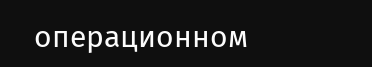операционном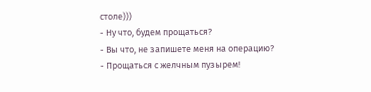столе)))
- Ну что, будем прощаться?
- Вы что, не запишете меня на операцию?
- Прощаться с желчным пузырем!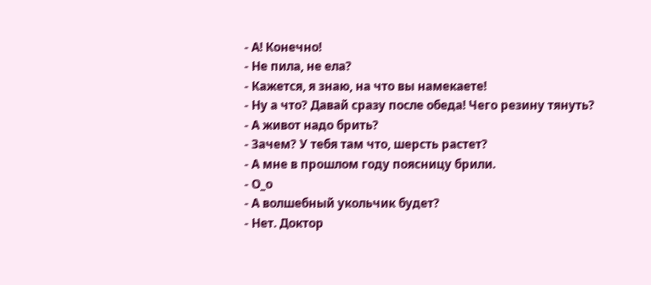- А! Конечно!
- Не пила, не ела?
- Кажется, я знаю, на что вы намекаете!
- Ну а что? Давай сразу после обеда! Чего резину тянуть?
- А живот надо брить?
- Зачем? У тебя там что, шерсть растет?
- А мне в прошлом году поясницу брили.
- О_о
- А волшебный укольчик будет?
- Нет. Доктор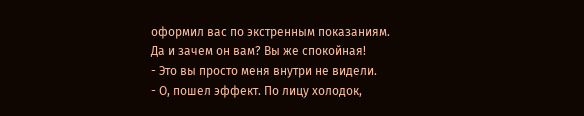оформил вас по экстренным показаниям.
Да и зачем он вам? Вы же спокойная!
- Это вы просто меня внутри не видели.
- О, пошел эффект. По лицу холодок,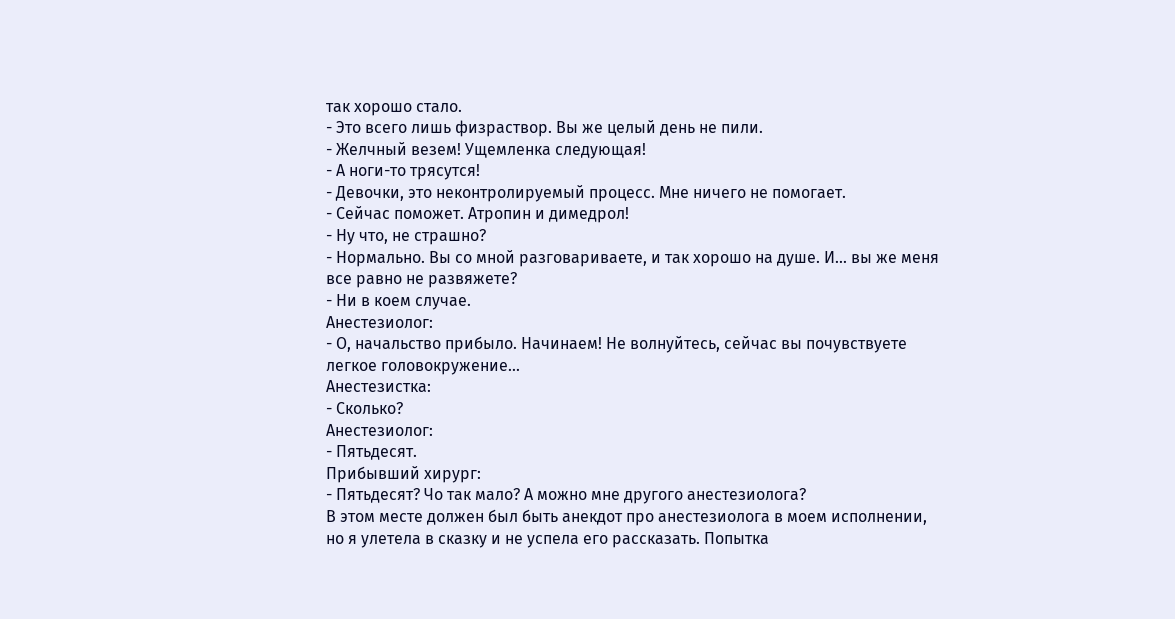так хорошо стало.
- Это всего лишь физраствор. Вы же целый день не пили.
- Желчный везем! Ущемленка следующая!
- А ноги-то трясутся!
- Девочки, это неконтролируемый процесс. Мне ничего не помогает.
- Сейчас поможет. Атропин и димедрол!
- Ну что, не страшно?
- Нормально. Вы со мной разговариваете, и так хорошо на душе. И... вы же меня все равно не развяжете?
- Ни в коем случае.
Анестезиолог:
- О, начальство прибыло. Начинаем! Не волнуйтесь, сейчас вы почувствуете легкое головокружение...
Анестезистка:
- Сколько?
Анестезиолог:
- Пятьдесят.
Прибывший хирург:
- Пятьдесят? Чо так мало? А можно мне другого анестезиолога?
В этом месте должен был быть анекдот про анестезиолога в моем исполнении, но я улетела в сказку и не успела его рассказать. Попытка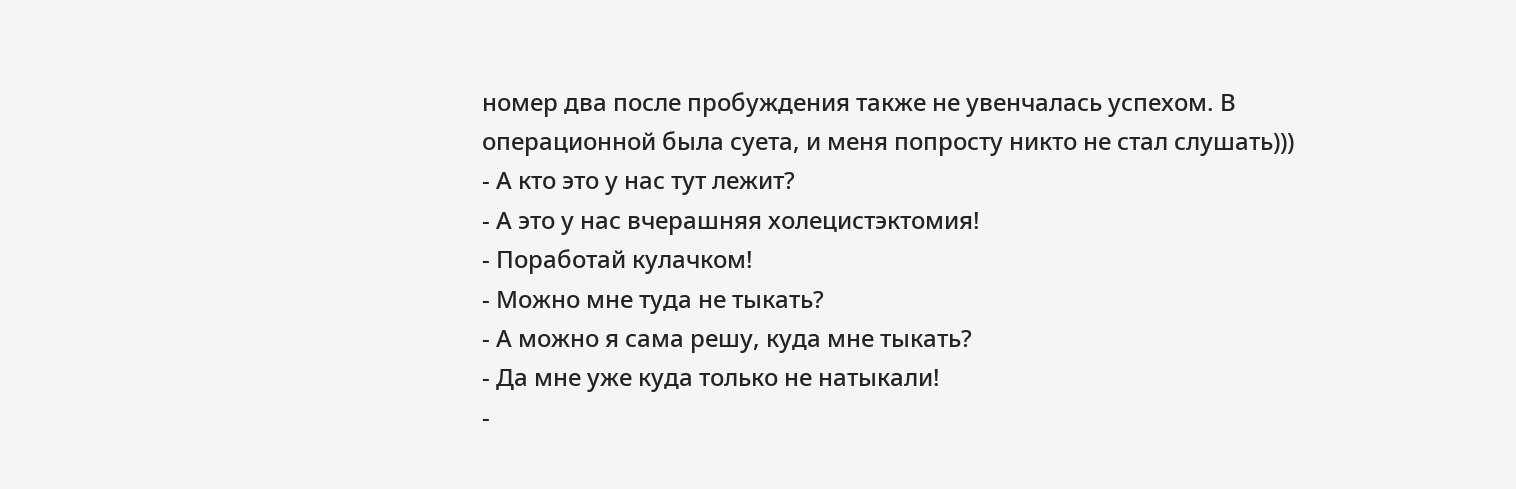номер два после пробуждения также не увенчалась успехом. В операционной была суета, и меня попросту никто не стал слушать)))
- А кто это у нас тут лежит?
- А это у нас вчерашняя холецистэктомия!
- Поработай кулачком!
- Можно мне туда не тыкать?
- А можно я сама решу, куда мне тыкать?
- Да мне уже куда только не натыкали!
-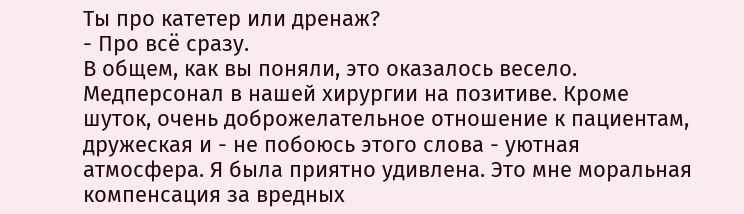Ты про катетер или дренаж?
- Про всё сразу.
В общем, как вы поняли, это оказалось весело. Медперсонал в нашей хирургии на позитиве. Кроме шуток, очень доброжелательное отношение к пациентам, дружеская и - не побоюсь этого слова - уютная атмосфера. Я была приятно удивлена. Это мне моральная компенсация за вредных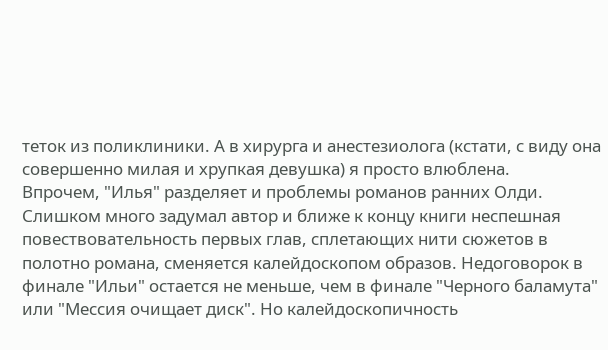теток из поликлиники. А в хирурга и анестезиолога (кстати, с виду она совершенно милая и хрупкая девушка) я просто влюблена.
Впрочем, "Илья" разделяет и проблемы романов ранних Олди. Слишком много задумал автор и ближе к концу книги неспешная повествовательность первых глав, сплетающих нити сюжетов в полотно романа, сменяется калейдоскопом образов. Недоговорок в финале "Ильи" остается не меньше, чем в финале "Черного баламута" или "Мессия очищает диск". Но калейдоскопичность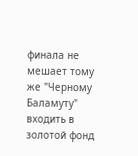финала не мешает тому же "Черному Баламуту" входить в золотой фонд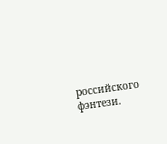российского фэнтези.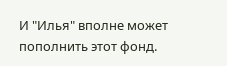И "Илья" вполне может пополнить этот фонд.